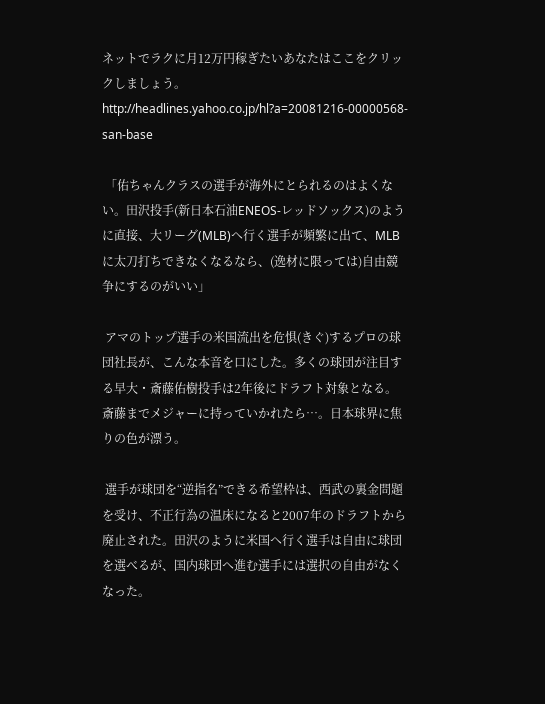ネットでラクに月12万円稼ぎたいあなたはここをクリックしましょう。
http://headlines.yahoo.co.jp/hl?a=20081216-00000568-san-base

 「佑ちゃんクラスの選手が海外にとられるのはよくない。田沢投手(新日本石油ENEOS-レッドソックス)のように直接、大リーグ(MLB)へ行く選手が頻繁に出て、MLBに太刀打ちできなくなるなら、(逸材に限っては)自由競争にするのがいい」

 アマのトップ選手の米国流出を危惧(きぐ)するプロの球団社長が、こんな本音を口にした。多くの球団が注目する早大・斎藤佑樹投手は2年後にドラフト対象となる。斎藤までメジャーに持っていかれたら…。日本球界に焦りの色が漂う。

 選手が球団を“逆指名”できる希望枠は、西武の裏金問題を受け、不正行為の温床になると2007年のドラフトから廃止された。田沢のように米国へ行く選手は自由に球団を選べるが、国内球団へ進む選手には選択の自由がなくなった。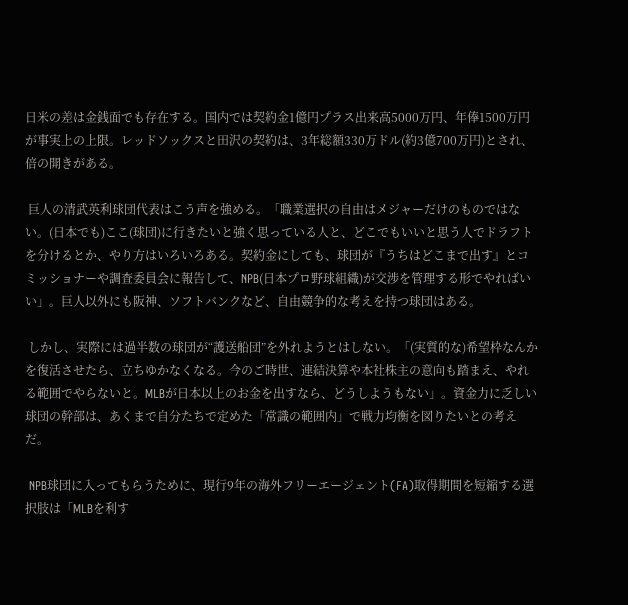日米の差は金銭面でも存在する。国内では契約金1億円プラス出来高5000万円、年俸1500万円が事実上の上限。レッドソックスと田沢の契約は、3年総額330万ドル(約3億700万円)とされ、倍の開きがある。

 巨人の清武英利球団代表はこう声を強める。「職業選択の自由はメジャーだけのものではない。(日本でも)ここ(球団)に行きたいと強く思っている人と、どこでもいいと思う人でドラフトを分けるとか、やり方はいろいろある。契約金にしても、球団が『うちはどこまで出す』とコミッショナーや調査委員会に報告して、NPB(日本プロ野球組織)が交渉を管理する形でやればいい」。巨人以外にも阪神、ソフトバンクなど、自由競争的な考えを持つ球団はある。

 しかし、実際には過半数の球団が“護送船団”を外れようとはしない。「(実質的な)希望枠なんかを復活させたら、立ちゆかなくなる。今のご時世、連結決算や本社株主の意向も踏まえ、やれる範囲でやらないと。MLBが日本以上のお金を出すなら、どうしようもない」。資金力に乏しい球団の幹部は、あくまで自分たちで定めた「常識の範囲内」で戦力均衡を図りたいとの考えだ。

 NPB球団に入ってもらうために、現行9年の海外フリーエージェント(FA)取得期間を短縮する選択肢は「MLBを利す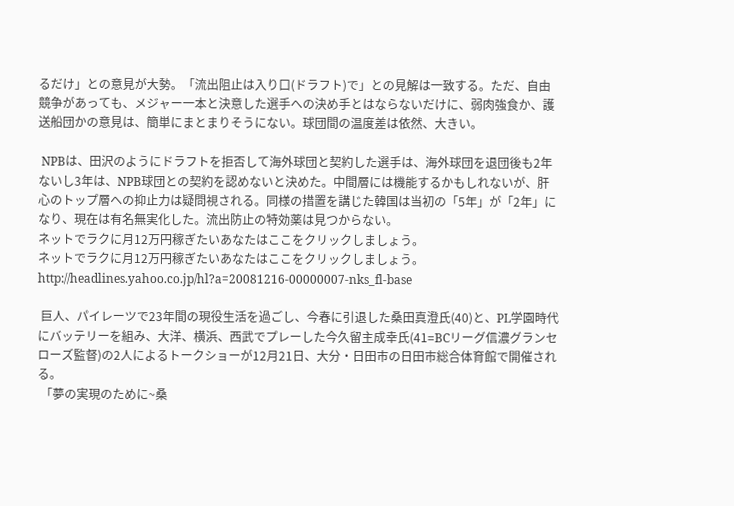るだけ」との意見が大勢。「流出阻止は入り口(ドラフト)で」との見解は一致する。ただ、自由競争があっても、メジャー一本と決意した選手への決め手とはならないだけに、弱肉強食か、護送船団かの意見は、簡単にまとまりそうにない。球団間の温度差は依然、大きい。

 NPBは、田沢のようにドラフトを拒否して海外球団と契約した選手は、海外球団を退団後も2年ないし3年は、NPB球団との契約を認めないと決めた。中間層には機能するかもしれないが、肝心のトップ層への抑止力は疑問視される。同様の措置を講じた韓国は当初の「5年」が「2年」になり、現在は有名無実化した。流出防止の特効薬は見つからない。
ネットでラクに月12万円稼ぎたいあなたはここをクリックしましょう。
ネットでラクに月12万円稼ぎたいあなたはここをクリックしましょう。
http://headlines.yahoo.co.jp/hl?a=20081216-00000007-nks_fl-base

 巨人、パイレーツで23年間の現役生活を過ごし、今春に引退した桑田真澄氏(40)と、PL学園時代にバッテリーを組み、大洋、横浜、西武でプレーした今久留主成幸氏(41=BCリーグ信濃グランセローズ監督)の2人によるトークショーが12月21日、大分・日田市の日田市総合体育館で開催される。
 「夢の実現のために~桑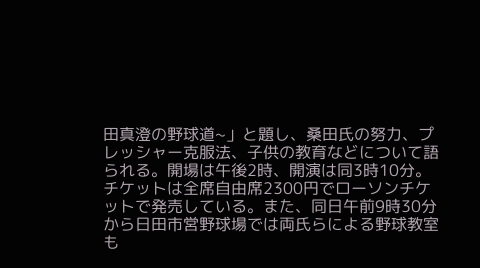田真澄の野球道~」と題し、桑田氏の努力、プレッシャー克服法、子供の教育などについて語られる。開場は午後2時、開演は同3時10分。チケットは全席自由席2300円でローソンチケットで発売している。また、同日午前9時30分から日田市営野球場では両氏らによる野球教室も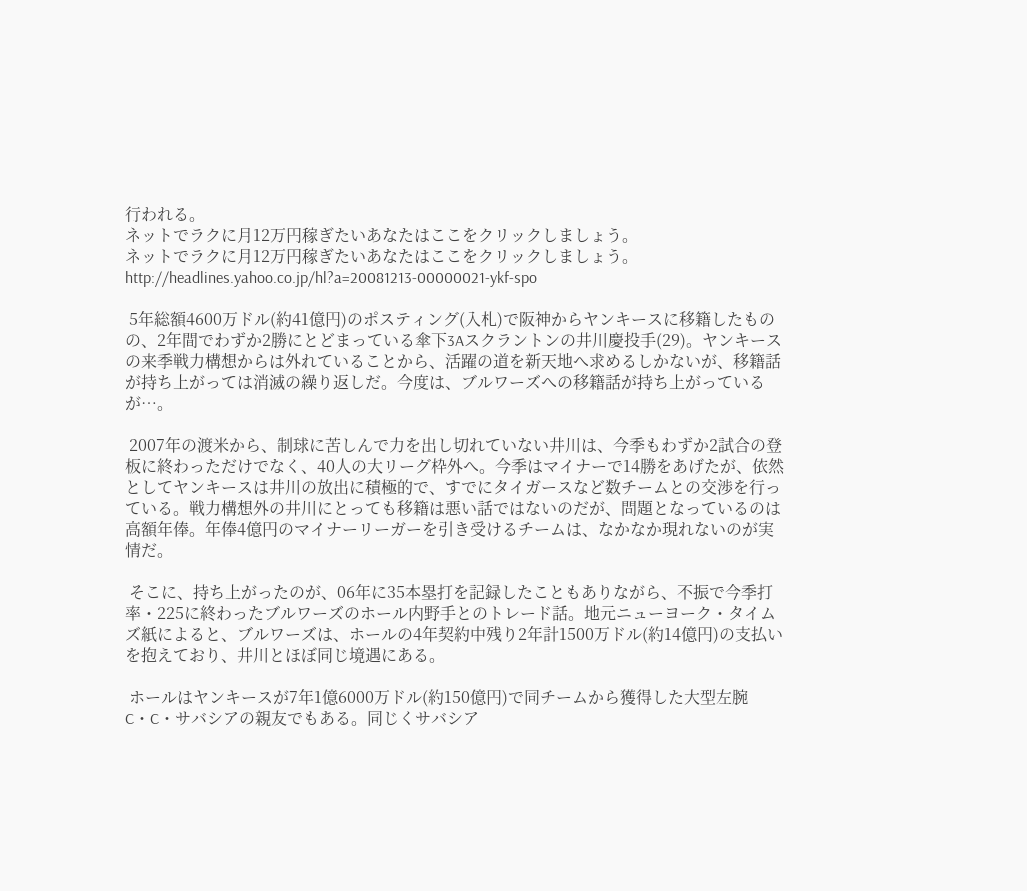行われる。
ネットでラクに月12万円稼ぎたいあなたはここをクリックしましょう。
ネットでラクに月12万円稼ぎたいあなたはここをクリックしましょう。
http://headlines.yahoo.co.jp/hl?a=20081213-00000021-ykf-spo

 5年総額4600万ドル(約41億円)のポスティング(入札)で阪神からヤンキースに移籍したものの、2年間でわずか2勝にとどまっている傘下3Aスクラントンの井川慶投手(29)。ヤンキースの来季戦力構想からは外れていることから、活躍の道を新天地へ求めるしかないが、移籍話が持ち上がっては消滅の繰り返しだ。今度は、ブルワーズへの移籍話が持ち上がっているが…。

 2007年の渡米から、制球に苦しんで力を出し切れていない井川は、今季もわずか2試合の登板に終わっただけでなく、40人の大リーグ枠外へ。今季はマイナーで14勝をあげたが、依然としてヤンキースは井川の放出に積極的で、すでにタイガースなど数チームとの交渉を行っている。戦力構想外の井川にとっても移籍は悪い話ではないのだが、問題となっているのは高額年俸。年俸4億円のマイナーリーガーを引き受けるチームは、なかなか現れないのが実情だ。

 そこに、持ち上がったのが、06年に35本塁打を記録したこともありながら、不振で今季打率・225に終わったブルワーズのホール内野手とのトレード話。地元ニューヨーク・タイムズ紙によると、ブルワーズは、ホールの4年契約中残り2年計1500万ドル(約14億円)の支払いを抱えており、井川とほぼ同じ境遇にある。

 ホールはヤンキースが7年1億6000万ドル(約150億円)で同チームから獲得した大型左腕C・C・サバシアの親友でもある。同じくサバシア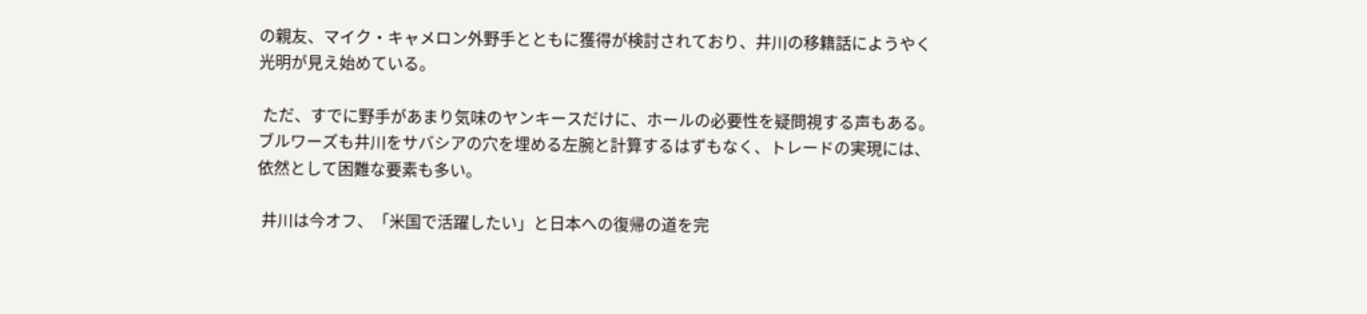の親友、マイク・キャメロン外野手とともに獲得が検討されており、井川の移籍話にようやく光明が見え始めている。

 ただ、すでに野手があまり気味のヤンキースだけに、ホールの必要性を疑問視する声もある。ブルワーズも井川をサバシアの穴を埋める左腕と計算するはずもなく、トレードの実現には、依然として困難な要素も多い。

 井川は今オフ、「米国で活躍したい」と日本への復帰の道を完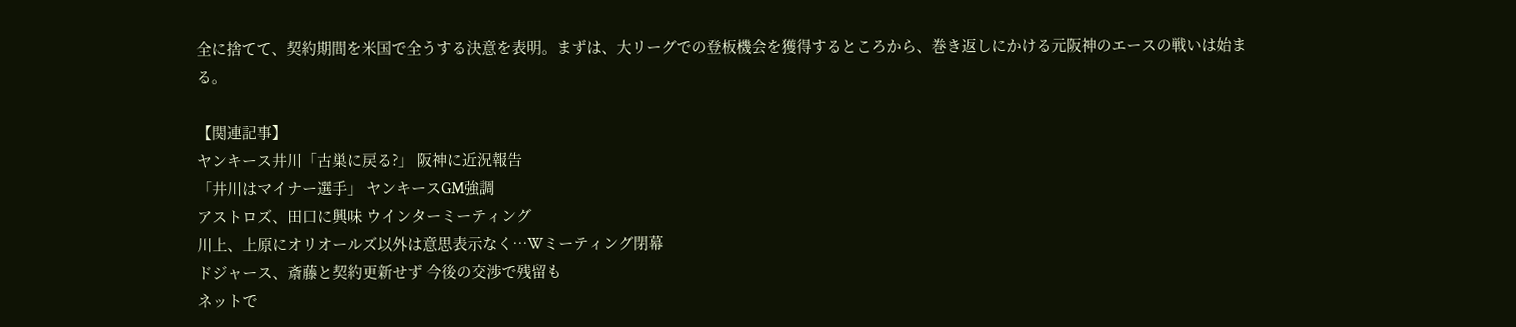全に捨てて、契約期間を米国で全うする決意を表明。まずは、大リーグでの登板機会を獲得するところから、巻き返しにかける元阪神のエースの戦いは始まる。

【関連記事】
ヤンキース井川「古巣に戻る?」 阪神に近況報告
「井川はマイナー選手」 ヤンキースGM強調
アストロズ、田口に興味 ウインターミーティング
川上、上原にオリオールズ以外は意思表示なく…Wミーティング閉幕
ドジャース、斎藤と契約更新せず 今後の交渉で残留も
ネットで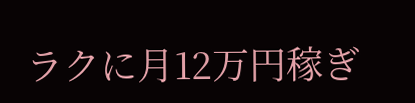ラクに月12万円稼ぎ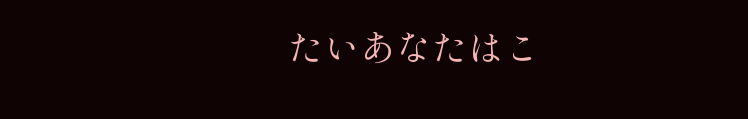たいあなたはこ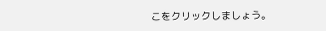こをクリックしましょう。